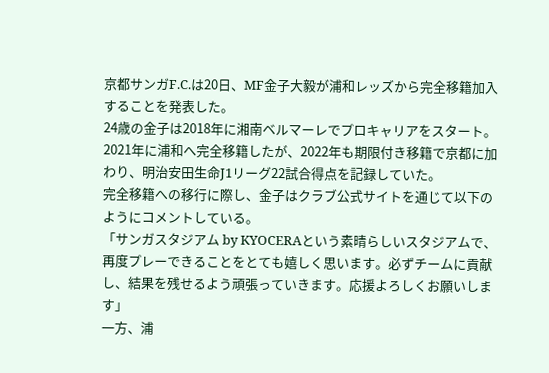京都サンガF.C.は20日、MF金子大毅が浦和レッズから完全移籍加入することを発表した。
24歳の金子は2018年に湘南ベルマーレでプロキャリアをスタート。2021年に浦和へ完全移籍したが、2022年も期限付き移籍で京都に加わり、明治安田生命J1リーグ22試合得点を記録していた。
完全移籍への移行に際し、金子はクラブ公式サイトを通じて以下のようにコメントしている。
「サンガスタジアム by KYOCERAという素晴らしいスタジアムで、再度プレーできることをとても嬉しく思います。必ずチームに貢献し、結果を残せるよう頑張っていきます。応援よろしくお願いします」
一方、浦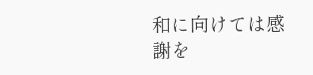和に向けては感謝を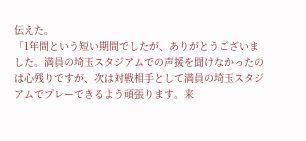伝えた。
「1年間という短い期間でしたが、ありがとうございました。満員の埼玉スタジアムでの声援を聞けなかったのは心残りですが、次は対戦相手として満員の埼玉スタジアムでプレーできるよう頑張ります。来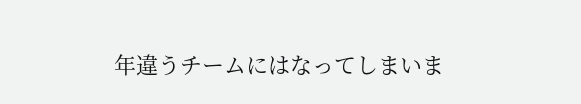年違うチームにはなってしまいま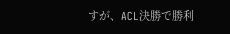すが、ACL決勝で勝利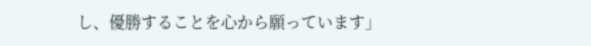し、優勝することを心から願っています」